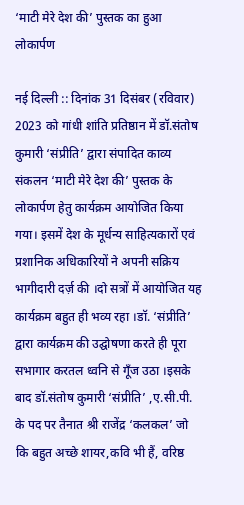‘माटी मेरे देश की’ पुस्तक का हुआ लोकार्पण

नई दिल्ली :: दिनांक 31 दिसंबर (रविवार) 2023 को गांधी शांति प्रतिष्ठान में डॉ.संतोष कुमारी ‘संप्रीति’ द्वारा संपादित काव्य संकलन ‘माटी मेरे देश की’ पुस्तक के लोकार्पण हेतु कार्यक्रम आयोजित किया गया। इसमें देश के मूर्धन्य साहित्यकारों एवं प्रशानिक अधिकारियों ने अपनी सक्रिय भागीदारी दर्ज़ की ।दो सत्रों में आयोजित यह कार्यक्रम बहुत ही भव्य रहा ।डॉ. ‘संप्रीति’ द्वारा कार्यक्रम की उद्घोषणा करते ही पूरा सभागार करतल ध्वनि से गूँज उठा ।इसके बाद डॉ.संतोष कुमारी ‘संप्रीति’ ,ए.सी.पी. के पद पर तैनात श्री राजेंद्र ‘कलकल’ जो कि बहुत अच्छे शायर,कवि भी हैं, वरिष्ठ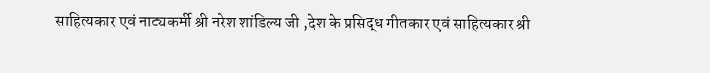साहित्यकार एवं नाट्यकर्मी श्री नरेश शांडिल्य जी ,देश के प्रसिद्ध गीतकार एवं साहित्यकार श्री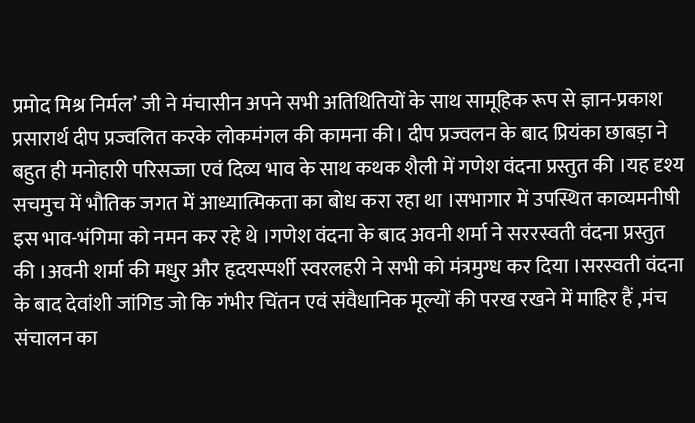प्रमोद मिश्र निर्मल’ जी ने मंचासीन अपने सभी अतिथितियों के साथ सामूहिक रूप से ज्ञान-प्रकाश प्रसारार्थ दीप प्रज्वलित करके लोकमंगल की कामना की। दीप प्रज्वलन के बाद प्रियंका छाबड़ा ने बहुत ही मनोहारी परिसज्जा एवं दिव्य भाव के साथ कथक शैली में गणेश वंदना प्रस्तुत की ।यह दृश्य सचमुच में भौतिक जगत में आध्यात्मिकता का बोध करा रहा था ।सभागार में उपस्थित काव्यमनीषी इस भाव-भंगिमा को नमन कर रहे थे ।गणेश वंदना के बाद अवनी शर्मा ने सररस्वती वंदना प्रस्तुत की ।अवनी शर्मा की मधुर और हृदयस्पर्शी स्वरलहरी ने सभी को मंत्रमुग्ध कर दिया ।सरस्वती वंदना के बाद देवांशी जांगिड जो कि गंभीर चिंतन एवं संवैधानिक मूल्यों की परख रखने में माहिर हैं ,मंच संचालन का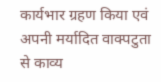कार्यभार ग्रहण किया एवं अपनी मर्यादित वाक्पटुता से काव्य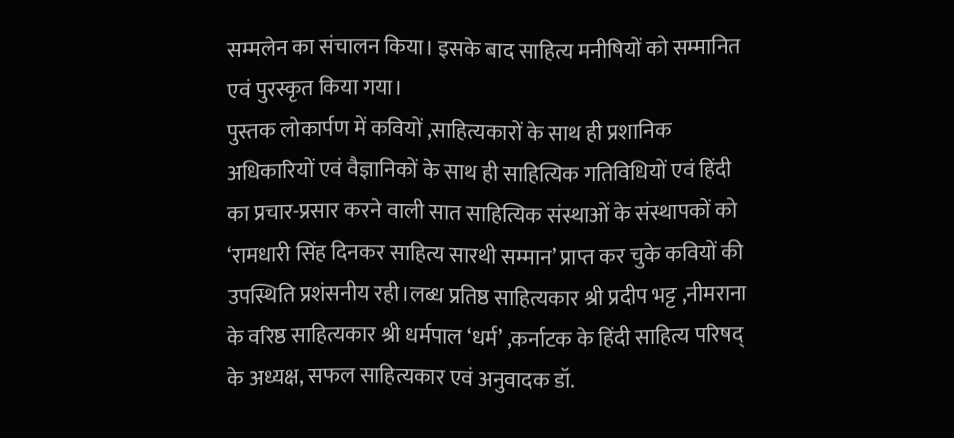सम्मलेन का संचालन किया। इसके बाद साहित्य मनीषियों को सम्मानित एवं पुरस्कृत किया गया।
पुस्तक लोकार्पण में कवियों ,साहित्यकारों के साथ ही प्रशानिक अधिकारियों एवं वैज्ञानिकों के साथ ही साहित्यिक गतिविधियों एवं हिंदी का प्रचार-प्रसार करने वाली सात साहित्यिक संस्थाओं के संस्थापकों को ‘रामधारी सिंह दिनकर साहित्य सारथी सम्मान’ प्राप्त कर चुके कवियों की उपस्थिति प्रशंसनीय रही।लब्ध प्रतिष्ठ साहित्यकार श्री प्रदीप भट्ट ,नीमराना के वरिष्ठ साहित्यकार श्री धर्मपाल ‘धर्म’ ,कर्नाटक के हिंदी साहित्य परिषद् के अध्यक्ष, सफल साहित्यकार एवं अनुवादक डॉ.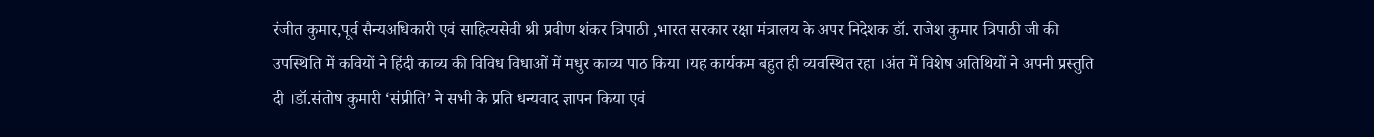रंजीत कुमार,पूर्व सैन्यअधिकारी एवं साहित्यसेवी श्री प्रवीण शंकर त्रिपाठी ,भारत सरकार रक्षा मंत्रालय के अपर निदेशक डॉ. राजेश कुमार त्रिपाठी जी की उपस्थिति में कवियों ने हिंदी काव्य की विविध विधाओं में मधुर काव्य पाठ किया ।यह कार्यकम बहुत ही व्यवस्थित रहा ।अंत में विशेष अतिथियों ने अपनी प्रस्तुति दी ।डॉ.संतोष कुमारी ‘संप्रीति’ ने सभी के प्रति धन्यवाद ज्ञापन किया एवं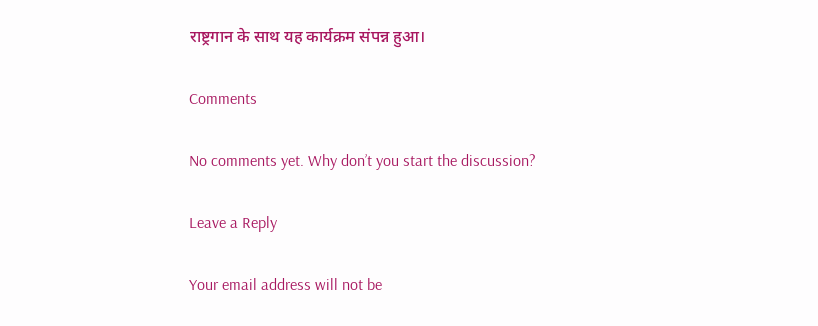राष्ट्रगान के साथ यह कार्यक्रम संपन्न हुआ।

Comments

No comments yet. Why don’t you start the discussion?

Leave a Reply

Your email address will not be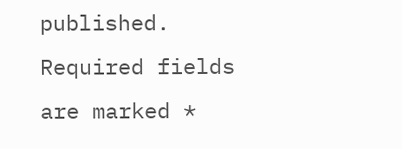published. Required fields are marked *